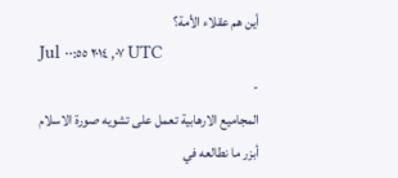أين هم عقلاء الأمة؟
Jul ٠٧, ٢٠١٤ ٠٠:٥٥ UTC
-
المجاميع الارهابية تعمل على تشويه صورة الاسلام
أبزر ما نطالعه في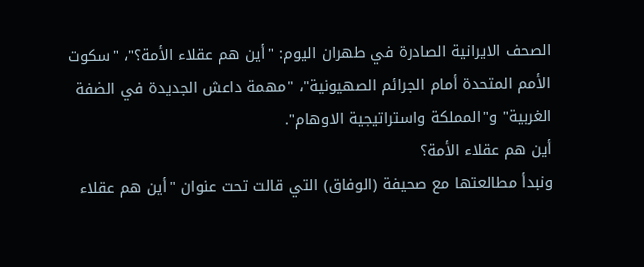الصحف الايرانية الصادرة في طهران اليوم: "أين هم عقلاء الأمة؟"، "سكوت الأمم المتحدة أمام الجرائم الصهيونية"، "مهمة داعش الجديدة في الضفة الغربية" و"المملكة واستراتيجية الاوهام".
أين هم عقلاء الأمة؟
ونبدأ مطالعتها مع صحيفة (الوفاق) التي قالت تحت عنوان "أين هم عقلاء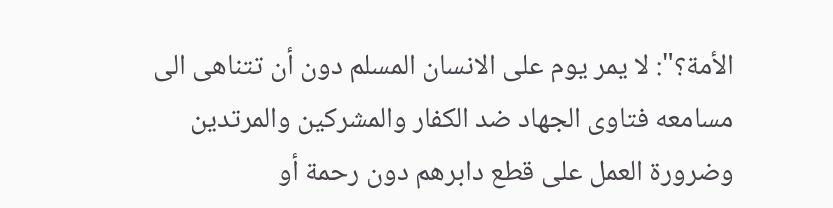الأمة؟": لا يمر يوم على الانسان المسلم دون أن تتناهى الى مسامعه فتاوى الجهاد ضد الكفار والمشركين والمرتدين وضرورة العمل على قطع دابرهم دون رحمة أو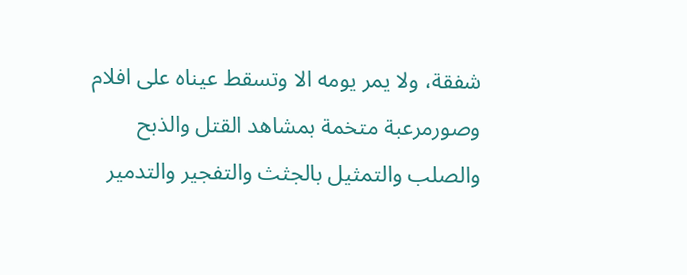شفقة، ولا يمر يومه الا وتسقط عيناه على افلام وصورمرعبة متخمة بمشاهد القتل والذبح والصلب والتمثيل بالجثث والتفجير والتدمير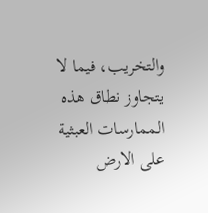والتخريب، فيما لا يتجاوز نطاق هذه الممارسات العبثية على الارض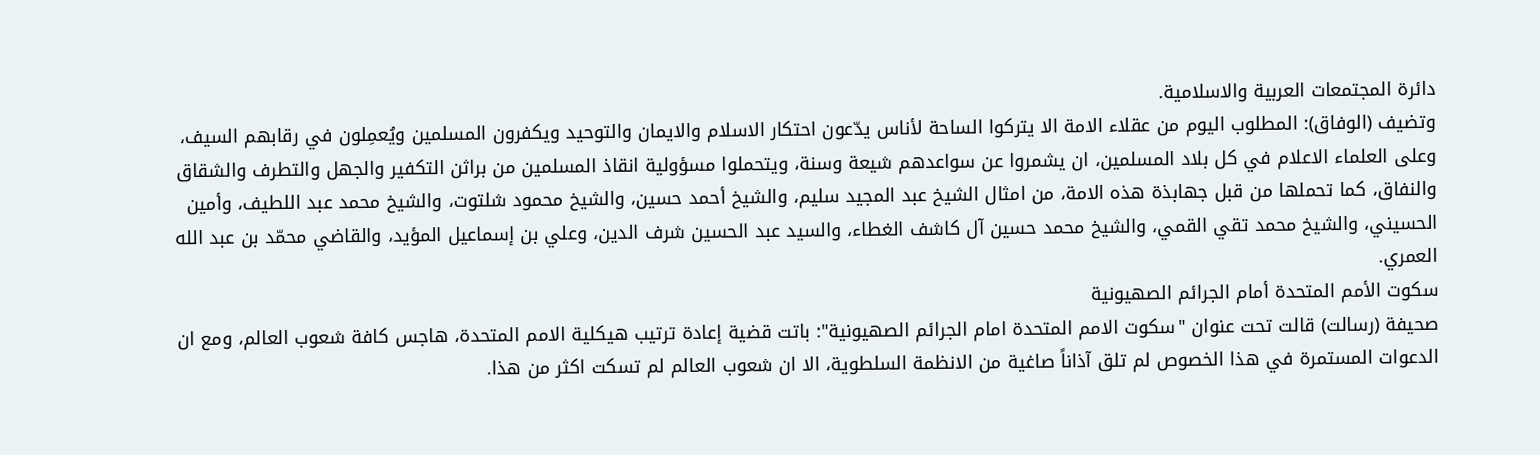دائرة المجتمعات العربية والاسلامية.
وتضيف (الوفاق): المطلوب اليوم من عقلاء الامة الا يتركوا الساحة لأناس يدّعون احتكار الاسلام والايمان والتوحيد ويكفرون المسلمين ويُعمِلون في رقابهم السيف، وعلى العلماء الاعلام في كل بلاد المسلمين، ان يشمروا عن سواعدهم شيعة وسنة، ويتحملوا مسؤولية انقاذ المسلمين من براثن التكفير والجهل والتطرف والشقاق والنفاق، كما تحملها من قبل جهابذة هذه الامة، من امثال الشيخ عبد المجيد سليم، والشيخ أحمد حسين، والشيخ محمود شلتوت، والشيخ محمد عبد اللطيف، وأمين الحسيني، والشيخ محمد تقي القمي، والشيخ محمد حسين آل كاشف الغطاء، والسيد عبد الحسين شرف الدين، وعلي بن إسماعيل المؤيد، والقاضي محمّد بن عبد الله العمري.
سكوت الأمم المتحدة أمام الجرائم الصهيونية
صحيفة (رسالت) قالت تحت عنوان "سكوت الامم المتحدة امام الجرائم الصهيونية": باتت قضية إعادة ترتيب هيكلية الامم المتحدة، هاجس كافة شعوب العالم، ومع ان الدعوات المستمرة في هذا الخصوص لم تلق آذاناً صاغية من الانظمة السلطوية، الا ان شعوب العالم لم تسكت اكثر من هذا.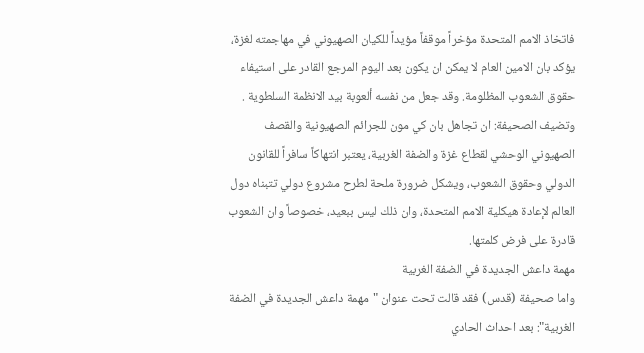فاتخاذ الامم المتحدة مؤخراً موقفاً مؤيداً للكيان الصهيوني في مهاجمته لغزة، يؤكد بان الامين العام لا يمكن ان يكون بعد اليوم المرجع القادر على استيفاء حقوق الشعوب المظلومة. وقد جعل من نفسه ألعوبة بيد الانظمة السلطوية .
وتضيف الصحيفة: ان تجاهل بان كي مون للجرائم الصهيونية والقصف الصهيوني الوحشي لقطاع غزة والضفة الغربية، يعتبر انتهاكاً سافراً للقانون الدولي وحقوق الشعوب، ويشكل ضرورة ملحة لطرح مشروع دولي تتبناه دول العالم لإعادة هيكلية الامم المتحدة، وان ذلك ليس ببعيد، خصوصاً وان الشعوب قادرة على فرض كلمتها.
مهمة داعش الجديدة في الضفة الغربية
واما صحيفة (قدس) فقد قالت تحت عنوان "مهمة داعش الجديدة في الضفة الغربية": بعد احداث الحادي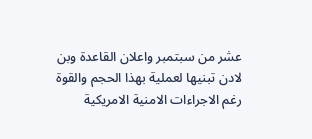عشر من سبتمبر واعلان القاعدة وبن لادن تبنيها لعملية بهذا الحجم والقوة رغم الاجراءات الامنية الامريكية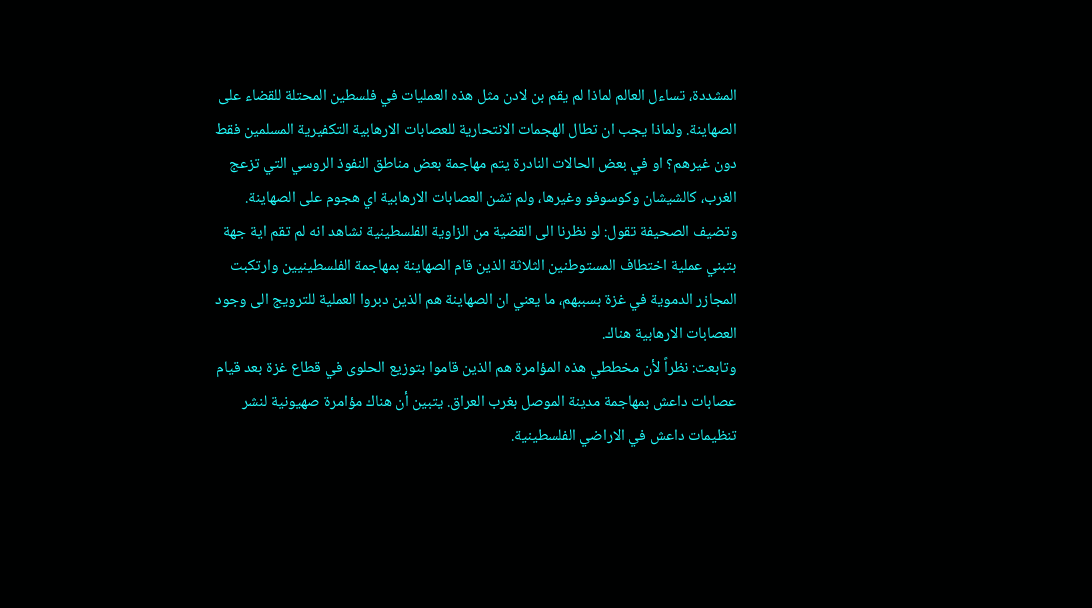المشددة، تساءل العالم لماذا لم يقم بن لادن مثل هذه العمليات في فلسطين المحتلة للقضاء على الصهاينة. ولماذا يجب ان تطال الهجمات الانتحارية للعصابات الارهابية التكفيرية المسلمين فقط دون غيرهم؟ او في بعض الحالات النادرة يتم مهاجمة بعض مناطق النفوذ الروسي التي تزعج الغرب، كالشيشان وكوسوفو وغيرها، ولم تشن العصابات الارهابية اي هجوم على الصهاينة.
وتضيف الصحيفة تقول: لو نظرنا الى القضية من الزاوية الفلسطينية نشاهد انه لم تقم اية جهة بتبني عملية اختطاف المستوطنين الثلاثة الذين قام الصهاينة بمهاجمة الفلسطينيين وارتكبت المجازر الدموية في غزة بسببهم، ما يعني ان الصهاينة هم الذين دبروا العملية للترويج الى وجود العصابات الارهابية هناك.
وتابعت: نظراً لأن مخططي هذه المؤامرة هم الذين قاموا بتوزيع الحلوى في قطاع غزة بعد قيام عصابات داعش بمهاجمة مدينة الموصل بغرب العراق. يتبين أن هناك مؤامرة صهيونية لنشر تنظيمات داعش في الاراضي الفلسطينية.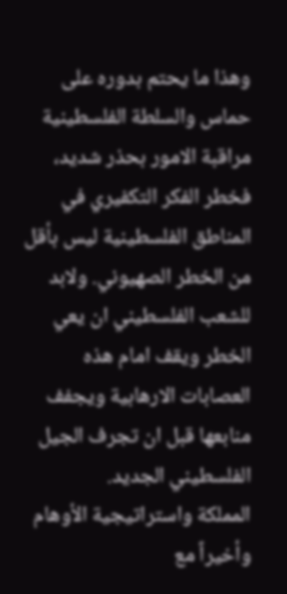وهذا ما يحتم بدوره على حماس والسلطة الفلسطينية مراقبة الامور بحذر شديد، فخطر الفكر التكفيري في المناطق الفلسطينية ليس بأقل من الخطر الصهيوني. ولابد للشعب الفلسطيني ان يعي الخطر ويقف امام هذه العصابات الارهابية ويجفف منابعها قبل ان تجرف الجيل الفلسطيني الجديد.
المملكة واستراتيجية الأوهام
وأخيراً مع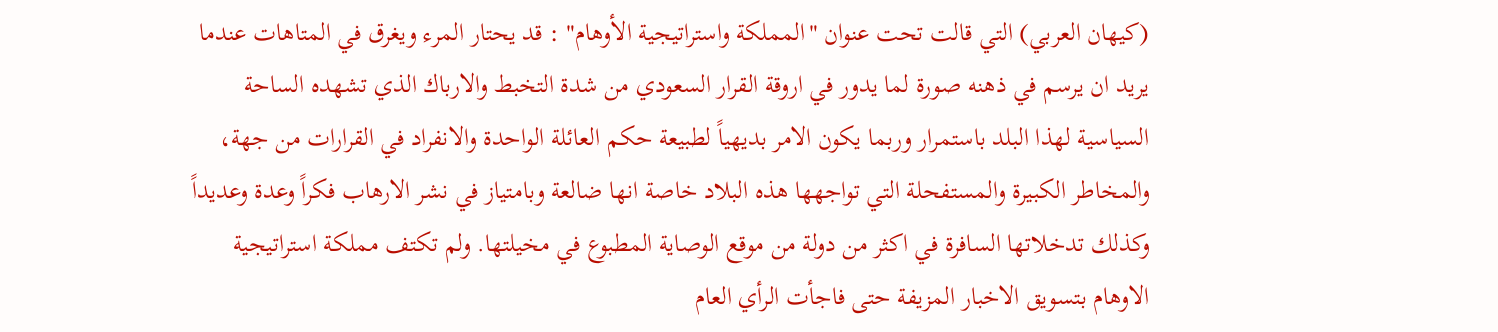(كيهان العربي) التي قالت تحت عنوان "المملكة واستراتيجية الأوهام" : قد يحتار المرء ويغرق في المتاهات عندما يريد ان يرسم في ذهنه صورة لما يدور في اروقة القرار السعودي من شدة التخبط والارباك الذي تشهده الساحة السياسية لهذا البلد باستمرار وربما يكون الامر بديهياً لطبيعة حكم العائلة الواحدة والانفراد في القرارات من جهة، والمخاطر الكبيرة والمستفحلة التي تواجهها هذه البلاد خاصة انها ضالعة وبامتياز في نشر الارهاب فكراً وعدة وعديداً وكذلك تدخلاتها السافرة في اكثر من دولة من موقع الوصاية المطبوع في مخيلتها. ولم تكتف مملكة استراتيجية الاوهام بتسويق الاخبار المزيفة حتى فاجأت الرأي العام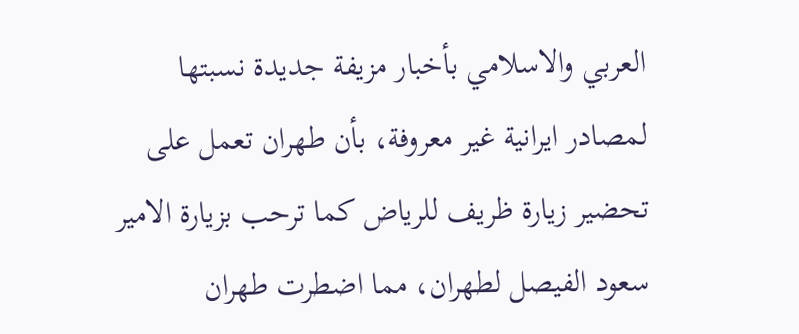العربي والاسلامي بأخبار مزيفة جديدة نسبتها لمصادر ايرانية غير معروفة، بأن طهران تعمل على تحضير زيارة ظريف للرياض كما ترحب بزيارة الامير سعود الفيصل لطهران، مما اضطرت طهران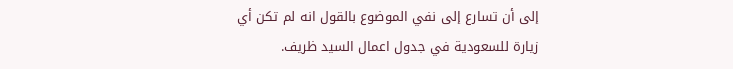إلى أن تسارع إلى نفي الموضوع بالقول انه لم تكن أي زيارة للسعودية في جدول اعمال السيد ظريف.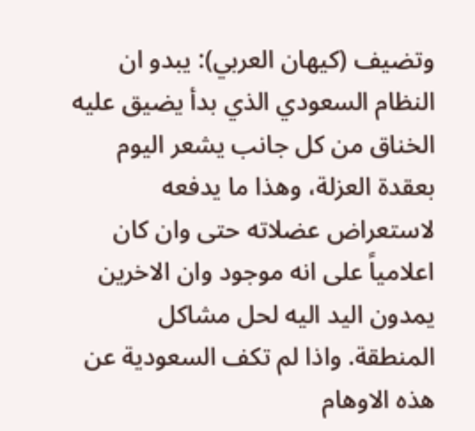وتضيف (كيهان العربي): يبدو ان النظام السعودي الذي بدأ يضيق عليه الخناق من كل جانب يشعر اليوم بعقدة العزلة، وهذا ما يدفعه لاستعراض عضلاته حتى وان كان اعلامياً على انه موجود وان الاخرين يمدون اليد اليه لحل مشاكل المنطقة. واذا لم تكف السعودية عن هذه الاوهام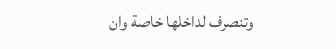وتنصرف لداخلها خاصة وان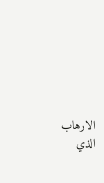الارهاب الذي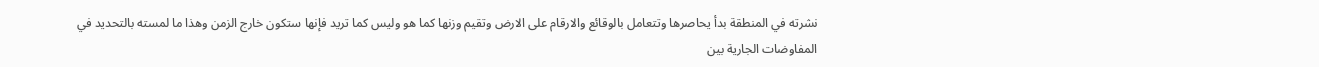نشرته في المنطقة بدأ يحاصرها وتتعامل بالوقائع والارقام على الارض وتقيم وزنها كما هو وليس كما تريد فإنها ستكون خارج الزمن وهذا ما لمسته بالتحديد في المفاوضات الجارية بين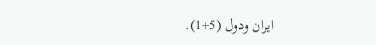ايران ودول (5+1).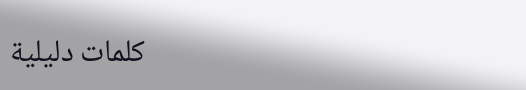كلمات دليلية